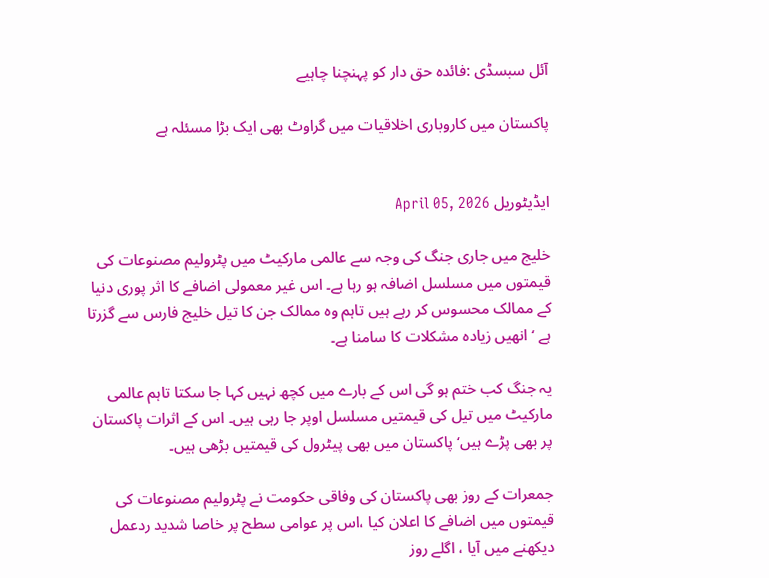آئل سبسڈی :فائدہ حق دار کو پہنچنا چاہیے

پاکستان میں کاروباری اخلاقیات میں گراوٹ بھی ایک بڑا مسئلہ ہے


ایڈیٹوریل April 05, 2026

خلیج میں جاری جنگ کی وجہ سے عالمی مارکیٹ میں پٹرولیم مصنوعات کی قیمتوں میں مسلسل اضافہ ہو رہا ہے۔ اس غیر معمولی اضافے کا اثر پوری دنیا کے ممالک محسوس کر رہے ہیں تاہم وہ ممالک جن کا تیل خلیج فارس سے گزرتا ہے ‘ انھیں زیادہ مشکلات کا سامنا ہے۔

یہ جنگ کب ختم ہو گی اس کے بارے میں کچھ نہیں کہا جا سکتا تاہم عالمی مارکیٹ میں تیل کی قیمتیں مسلسل اوپر جا رہی ہیں۔ اس کے اثرات پاکستان پر بھی پڑے ہیں‘ پاکستان میں بھی پیٹرول کی قیمتیں بڑھی ہیں۔

جمعرات کے روز بھی پاکستان کی وفاقی حکومت نے پٹرولیم مصنوعات کی قیمتوں میں اضافے کا اعلان کیا ،اس پر عوامی سطح پر خاصا شدید ردعمل دیکھنے میں آیا ، اگلے روز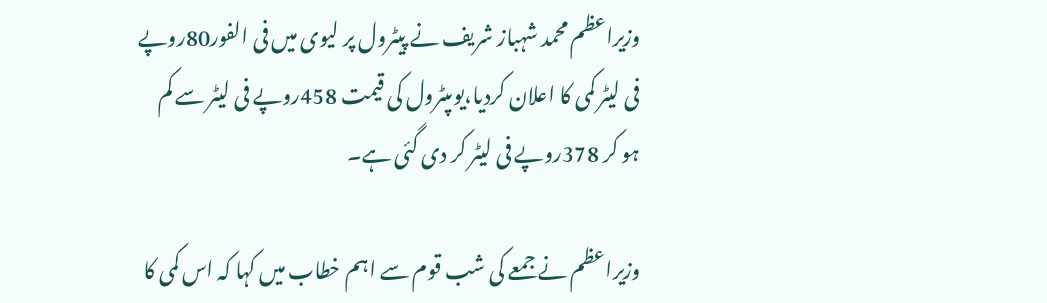وزیراعظم محمد شہباز شریف نے پیٹرول پر لیوی میں فی الفور80روپے فی لیٹر کمی کا اعلان کردیا،یوںپٹرول کی قیمت 458روپے فی لیٹر سے کم ہو کر 378روپے فی لیٹر کر دی گئی ہے۔

وزیراعظم نے جمعے کی شب قوم سے اہم خطاب میں کہا کہ اس کمی کا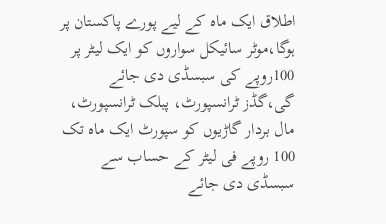اطلاق ایک ماہ کے لیے پورے پاکستان پر ہوگا،موٹر سائیکل سواروں کو ایک لیٹر پر 100روپے کی سبسڈی دی جائے گی،گڈز ٹرانسپورٹ، پبلک ٹرانسپورٹ، مال بردار گاڑیوں کو سپورٹ ایک ماہ تک 100 روپے فی لیٹر کے حساب سے سبسڈی دی جائے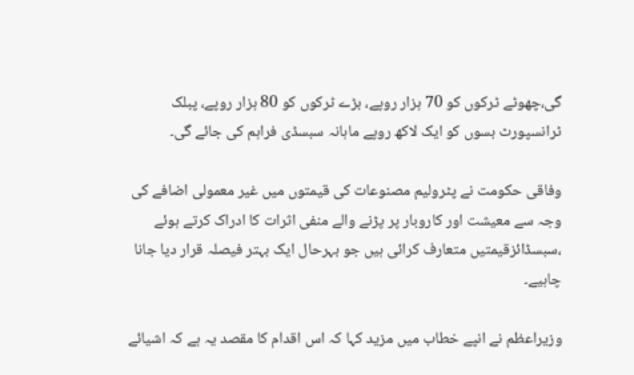گی،چھوٹے ٹرکوں کو 70 ہزار روپے، بڑے ٹرکوں کو 80 ہزار روپے، پبلک ٹرانسپورٹ بسوں کو ایک لاکھ روپے ماہانہ سبسڈی فراہم کی جائے گی۔

وفاقی حکومت نے پٹرولیم مصنوعات کی قیمتوں میں غیر معمولی اضافے کی وجہ سے معیشت اور کاروبار پر پڑنے والے منفی اثرات کا ادراک کرتے ہوئے ،سبسڈائزقیمتیں متعارف کرائی ہیں جو بہرحال ایک بہتر فیصلہ قرار دیا جانا چاہیے۔

وزیراعظم نے انپے خطاب میں مزید کہا کہ اس اقدام کا مقصد یہ ہے کہ اشیائے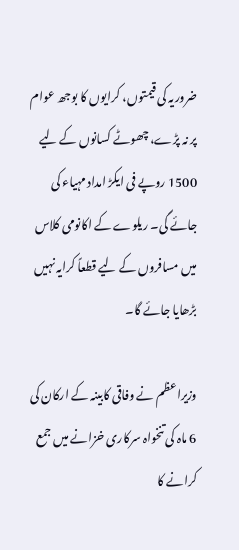ضروریہ کی قیمتوں، کرایوں کا بوجھ عوام پر نہ پڑے، چھوٹے کسانوں کے لیے 1500 روپے فی ایکڑ امداد مہیاء کی جائے گی۔ ریلوے کے اکانومی کلاس میں مسافروں کے لیے قطعاً کرایہ نہیں بڑھایا جائے گا۔

وزیراعظم نے وفاقی کابینہ کے ارکان کی 6 ماہ کی تنخواہ سرکاری خزانے میں جمع کرانے کا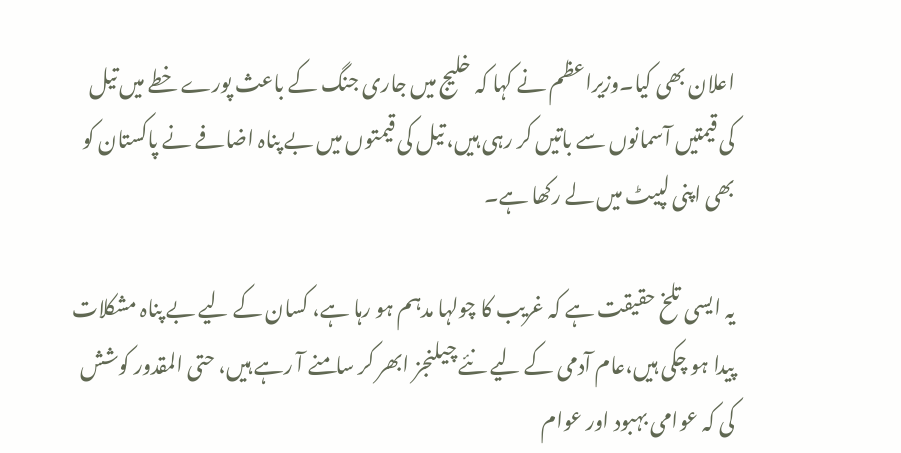اعلان بھی کیا۔وزیراعظم نے کہا کہ خلیج میں جاری جنگ کے باعث پورے خطے میں تیل کی قیمتیں آسمانوں سے باتیں کر رہی ہیں، تیل کی قیمتوں میں بے پناہ اضافے نے پاکستان کو بھی اپنی لپیٹ میں لے رکھا ہے۔

یہ ایسی تلخ حقیقت ہے کہ غریب کا چولہا مدہم ہو رہا ہے، کسان کے لیے بے پناہ مشکلات پیدا ہو چکی ہیں،عام آدمی کے لیے نئے چیلنجز ابھر کر سامنے آ رہے ہیں، حتی المقدور کوشش کی کہ عوامی بہبود اور عوام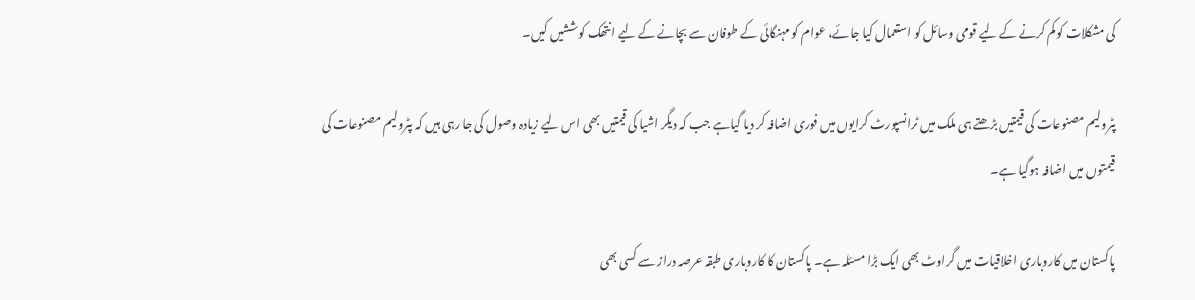کی مشکلات کو کم کرنے کے لیے قومی وسائل کو استعمال کیا جائے، عوام کو مہنگائی کے طوفان سے بچانے کے لیے انتھک کوششیں کیں۔

پٹرولیم مصنوعات کی قیمتیں بڑھتے ہی ملک میں ٹرانسپورٹ کرایوں میں فوری اضافہ کر دیا گیاہے جب کہ دیگر اشیا کی قیمتیں بھی اس لیے زیادہ وصول کی جا رہی ہیں کہ پٹرولیم مصنوعات کی قیمتوں میں اضافہ ہوگیا ہے۔

پاکستان میں کاروباری اخلاقیات میں گراوٹ بھی ایک بڑا مسئلہ ہے۔ پاکستان کا کاروباری طبقہ عرصہ دراز سے کسی بھی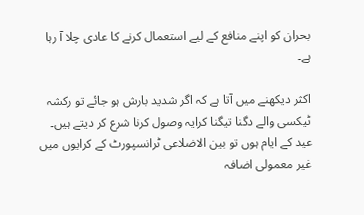بحران کو اپنے منافع کے لیے استعمال کرنے کا عادی چلا آ رہا ہے۔

اکثر دیکھنے میں آتا ہے کہ اگر شدید بارش ہو جائے تو رکشہ ٹیکسی والے دگنا تیگنا کرایہ وصول کرنا شرع کر دیتے ہیں۔ عید کے ایام ہوں تو بین الاضلاعی ٹرانسپورٹ کے کرایوں میں غیر معمولی اضافہ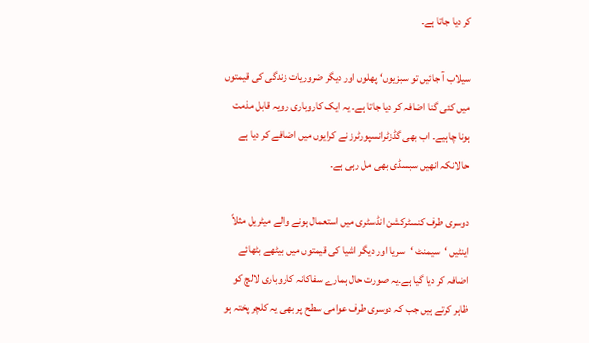کر دیا جاتا ہے۔

سیلاب آ جائیں تو سبزیوں‘ پھلوں اور دیگر ضروریات زندگی کی قیمتوں میں کئی گنا اضافہ کر دیا جاتا ہے۔ یہ ایک کاروباری رویہ قابل مذمت ہونا چاہیے۔ اب بھی گڈزٹرانسپورٹرز نے کرایوں میں اضافے کر دیا ہے حالانکہ انھیں سبسڈی بھی مل رہی ہے۔

دوسری طرف کنسٹرکشن انڈسٹری میں استعمال ہونے والے میٹریل مثلاً اینٹیں ‘سیمنٹ ‘سریا اور دیگر اشیا کی قیمتوں میں بیٹھے بٹھائے اضافہ کر دیا گیا ہے۔یہ صورت حال ہمارے سفاکانہ کاروباری لالچ کو ظاہر کرتے ہیں جب کہ دوسری طرف عوامی سطح پر بھی یہ کلچر پختہ ہو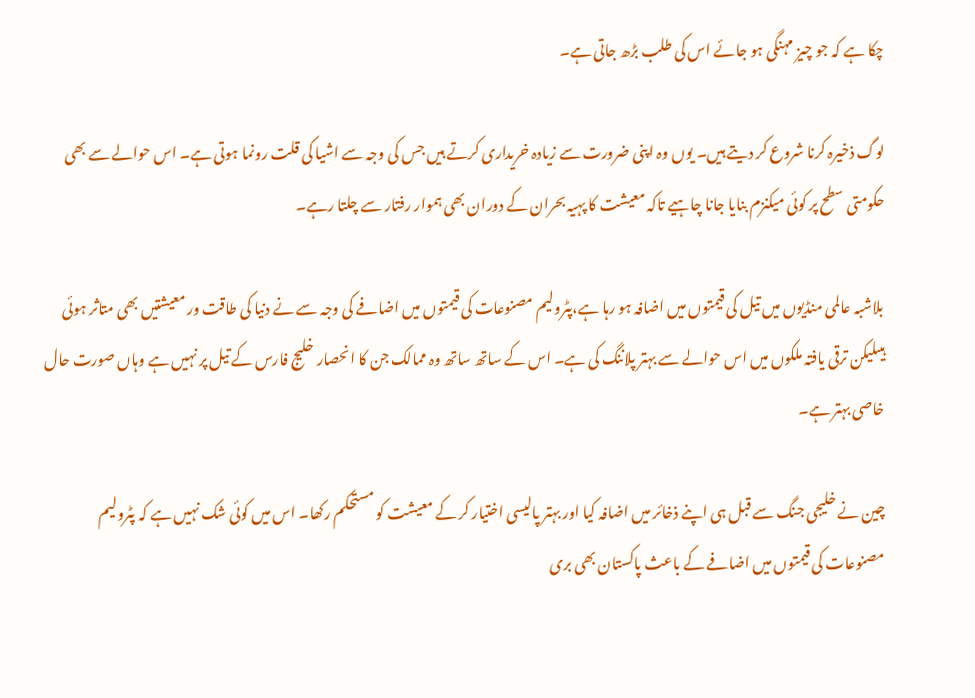چکا ہے کہ جو چیز مہنگی ہو جائے اس کی طلب بڑھ جاتی ہے۔

لوگ ذخیرہ کرنا شروع کر دیتے ہیں۔ یوں وہ اپنی ضرورت سے زیادہ خریداری کرتے ہیں جس کی وجہ سے اشیا کی قلت رونما ہوتی ہے۔ اس حوالے سے بھی حکومتی سطح پر کوئی میکنزم بنایا جانا چاہیے تاکہ معیشت کا پہیہ بحران کے دوران بھی ہموار رفتار سے چلتا رہے۔

بلاشبہ عالمی منڈیوں میں تیل کی قیمتوں میں اضافہ ہو رہا ہے،پٹرولیم مصنوعات کی قیمتوں میں اضافے کی وجہ سے نے دنیا کی طاقت ور معیشتیں بھی متاثر ہوئی ہیںلیکن ترقی یافتہ ملکوں میں اس حوالے سے بہتر پلاننگ کی ہے۔ اس کے ساتھ ساتھ وہ ممالک جن کا انحصار خلیج فارس کے تیل پر نہیں ہے وہاں صورت حال خاصی بہتر ہے۔

چین نے خلیجی جنگ سے قبل ہی اپنے ذخائر میں اضافہ کیا اور بہتر پالیسی اختیار کر کے معیشت کو مستحکم رکھا۔ اس میں کوئی شک نہیں ہے کہ پٹرولیم مصنوعات کی قیمتوں میں اضافے کے باعث پاکستان بھی بری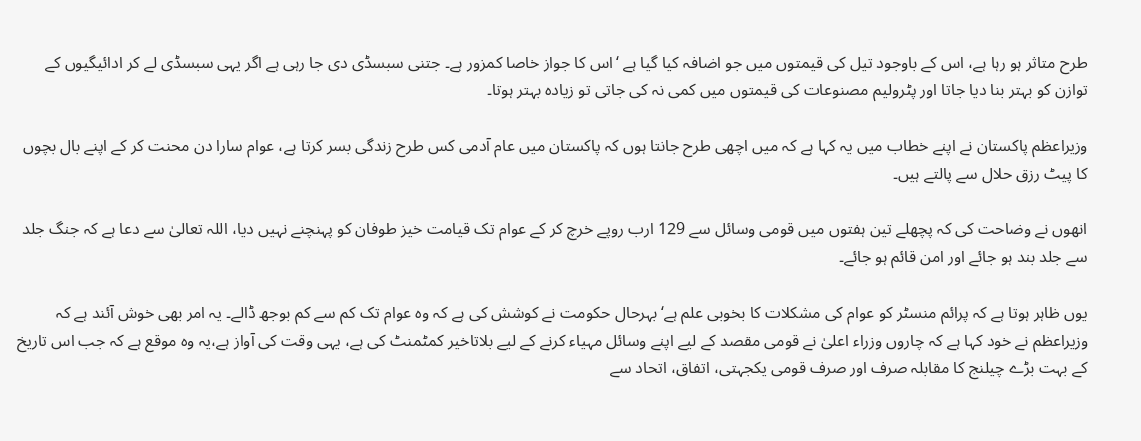طرح متاثر ہو رہا ہے، اس کے باوجود تیل کی قیمتوں میں جو اضافہ کیا گیا ہے ‘اس کا جواز خاصا کمزور ہے۔ جتنی سبسڈی دی جا رہی ہے اگر یہی سبسڈی لے کر ادائیگیوں کے توازن کو بہتر بنا دیا جاتا اور پٹرولیم مصنوعات کی قیمتوں میں کمی نہ کی جاتی تو زیادہ بہتر ہوتا۔

وزیراعظم پاکستان نے اپنے خطاب میں یہ کہا ہے کہ میں اچھی طرح جانتا ہوں کہ پاکستان میں عام آدمی کس طرح زندگی بسر کرتا ہے، عوام سارا دن محنت کر کے اپنے بال بچوں کا پیٹ رزق حلال سے پالتے ہیں۔

انھوں نے وضاحت کی کہ پچھلے تین ہفتوں میں قومی وسائل سے 129 ارب روپے خرچ کر کے عوام تک قیامت خیز طوفان کو پہنچنے نہیں دیا، اللہ تعالیٰ سے دعا ہے کہ جنگ جلد سے جلد بند ہو جائے اور امن قائم ہو جائے۔

یوں ظاہر ہوتا ہے کہ پرائم منسٹر کو عوام کی مشکلات کا بخوبی علم ہے‘بہرحال حکومت نے کوشش کی ہے کہ وہ عوام تک کم سے کم بوجھ ڈالے۔ یہ امر بھی خوش آئند ہے کہ وزیراعظم نے خود کہا ہے کہ چاروں وزراء اعلیٰ نے قومی مقصد کے لیے اپنے وسائل مہیاء کرنے کے لیے بلاتاخیر کمٹمنٹ کی ہے، یہی وقت کی آواز ہے،یہ وہ موقع ہے کہ جب اس تاریخ کے بہت بڑے چیلنج کا مقابلہ صرف اور صرف قومی یکجہتی، اتفاق، اتحاد سے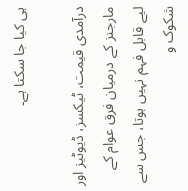ہی کیا جا سکتا ہے۔

درآمدی قیمت، ٹیکسز، ڈیوٹیز اور مارجنز کے درمیان فرق عوام کے لیے قابل فہم نہیں ہوتا، جس سے شکوک و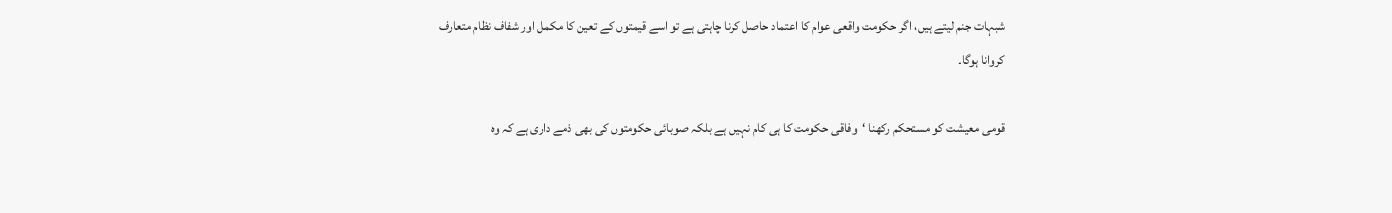شبہات جنم لیتے ہیں، اگر حکومت واقعی عوام کا اعتماد حاصل کرنا چاہتی ہے تو اسے قیمتوں کے تعین کا مکمل اور شفاف نظام متعارف کروانا ہوگا۔

قومی معیشت کو مستحکم رکھنا ‘وفاقی حکومت کا ہی کام نہیں ہے بلکہ صوبائی حکومتوں کی بھی ذمے داری ہے کہ وہ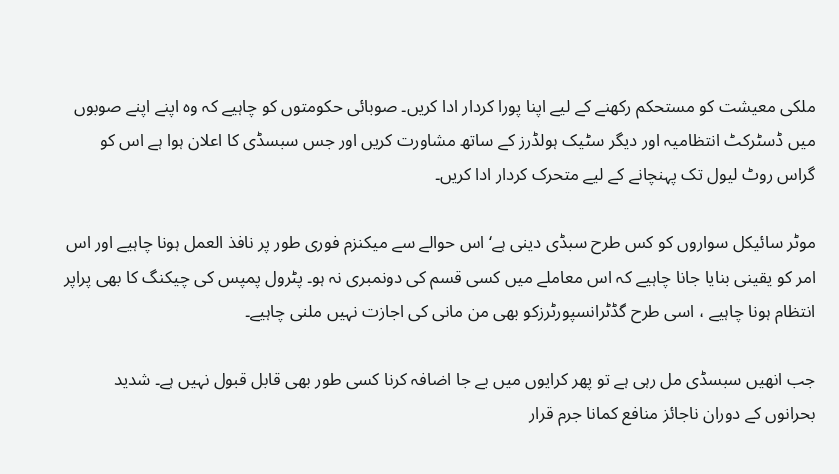ملکی معیشت کو مستحکم رکھنے کے لیے اپنا پورا کردار ادا کریں۔ صوبائی حکومتوں کو چاہیے کہ وہ اپنے اپنے صوبوں میں ڈسٹرکٹ انتظامیہ اور دیگر سٹیک ہولڈرز کے ساتھ مشاورت کریں اور جس سبسڈی کا اعلان ہوا ہے اس کو گراس روٹ لیول تک پہنچانے کے لیے متحرک کردار ادا کریں۔

موٹر سائیکل سواروں کو کس طرح سبڈی دینی ہے‘ اس حوالے سے میکنزم فوری طور پر نافذ العمل ہونا چاہیے اور اس امر کو یقینی بنایا جانا چاہیے کہ اس معاملے میں کسی قسم کی دونمبری نہ ہو۔ پٹرول پمپس کی چیکنگ کا بھی پراپر انتظام ہونا چاہیے ، اسی طرح گڈٹرانسپورٹرزکو بھی من مانی کی اجازت نہیں ملنی چاہیے۔

جب انھیں سبسڈی مل رہی ہے تو پھر کرایوں میں بے جا اضافہ کرنا کسی طور بھی قابل قبول نہیں ہے۔ شدید بحرانوں کے دوران ناجائز منافع کمانا جرم قرار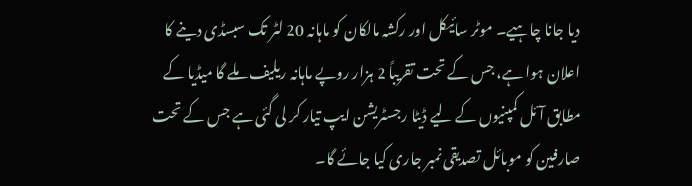دیا جانا چاہیے۔ موٹر سائیکل اور رکشہ مالکان کو ماہانہ 20 لٹر تک سبسڈی دینے کا اعلان ہوا ہے، جس کے تحت تقریباً 2 ہزار روپے ماہانہ ریلیف ملے گا میڈیا کے مطابق آئل کمپنیوں کے لیے ڈیٹا رجسٹریشن ایپ تیار کر لی گئی ہے جس کے تحت صارفین کو موبائل تصدیقی نمبر جاری کیا جائے گا۔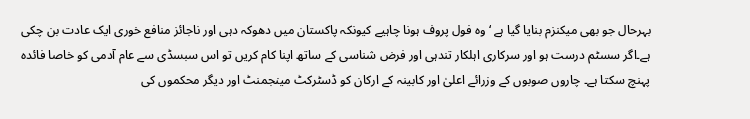بہرحال جو بھی میکنزم بنایا گیا ہے ‘وہ فول پروف ہونا چاہیے کیونکہ پاکستان میں دھوکہ دہی اور ناجائز منافع خوری ایک عادت بن چکی ہے۔اگر سسٹم درست ہو اور سرکاری اہلکار تندہی اور فرض شناسی کے ساتھ اپنا کام کریں تو اس سبسڈی سے عام آدمی کو خاصا فائدہ پہنچ سکتا ہے۔ چاروں صوبوں کے وزرائے اعلیٰ اور کابینہ کے ارکان کو ڈسٹرکٹ مینجمنٹ اور دیگر محکموں کی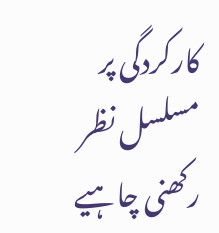کارکردگی پر مسلسل نظر رکھنی چاہیے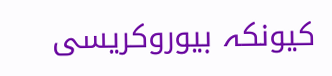کیونکہ بیوروکریسی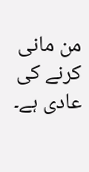من مانی کرنے کی عادی ہے۔